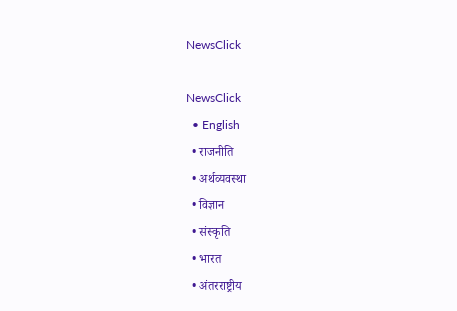NewsClick

NewsClick
  • English
  • राजनीति
  • अर्थव्यवस्था
  • विज्ञान
  • संस्कृति
  • भारत
  • अंतरराष्ट्रीय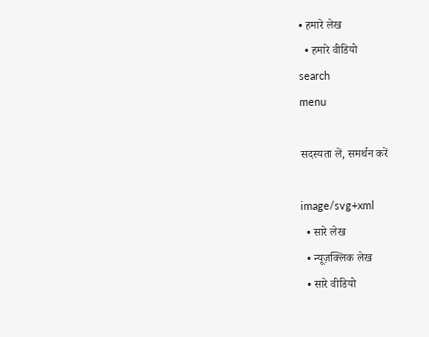• हमारे लेख
  • हमारे वीडियो
search
menu

सदस्यता लें, समर्थन करें

image/svg+xml
  • सारे लेख
  • न्यूज़क्लिक लेख
  • सारे वीडियो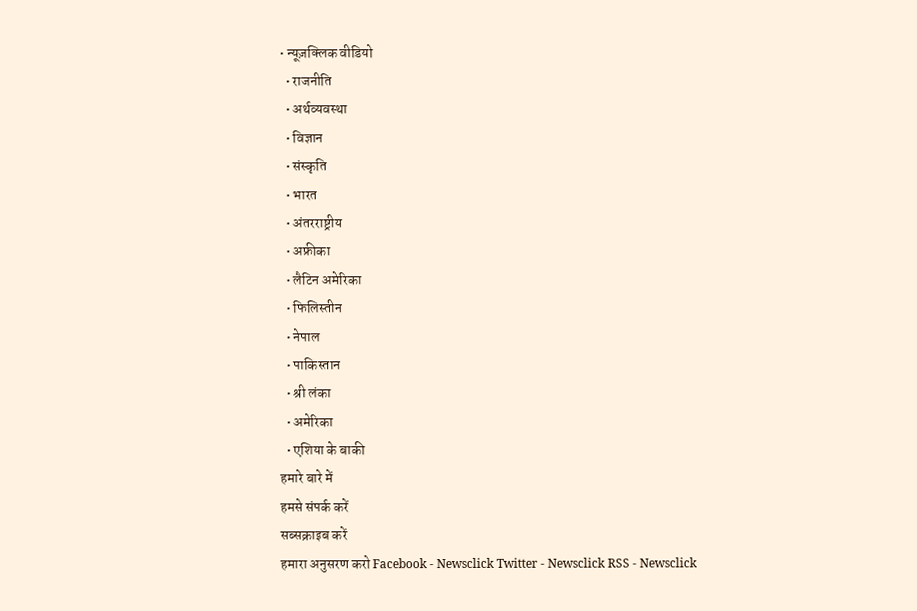• न्यूज़क्लिक वीडियो
  • राजनीति
  • अर्थव्यवस्था
  • विज्ञान
  • संस्कृति
  • भारत
  • अंतरराष्ट्रीय
  • अफ्रीका
  • लैटिन अमेरिका
  • फिलिस्तीन
  • नेपाल
  • पाकिस्तान
  • श्री लंका
  • अमेरिका
  • एशिया के बाकी
हमारे बारे में
हमसे संपर्क करें
सब्सक्राइब करें
हमारा अनुसरण करो Facebook - Newsclick Twitter - Newsclick RSS - Newsclick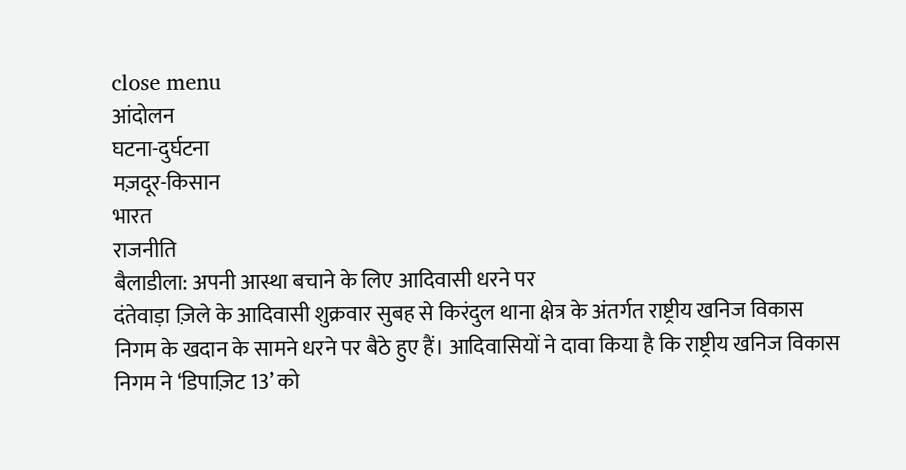close menu
आंदोलन
घटना-दुर्घटना
मज़दूर-किसान
भारत
राजनीति
बैलाडीला: अपनी आस्था बचाने के लिए आदिवासी धरने पर
दंतेवाड़ा ज़िले के आदिवासी शुक्रवार सुबह से किरंदुल थाना क्षेत्र के अंतर्गत राष्ट्रीय खनिज विकास निगम के खदान के सामने धरने पर बैठे हुए हैं। आदिवासियों ने दावा किया है कि राष्ट्रीय खनिज विकास निगम ने ‘डिपाज़िट 13’ को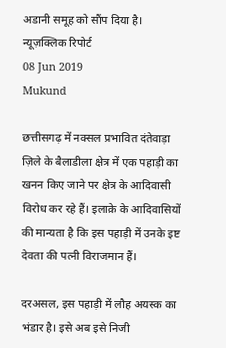अडानी समूह को सौंप दिया है।
न्यूज़क्लिक रिपोर्ट
08 Jun 2019
Mukund

छत्तीसगढ़ में नक्सल प्रभावित दंतेवाड़ा ज़िले के बैलाडीला क्षेत्र में एक पहाड़ी का खनन किए जाने पर क्षेत्र के आदिवासी विरोध कर रहे हैं। इलाक़े के आदिवासियों की मान्यता है कि इस पहाड़ी में उनके इष्ट देवता की पत्नी विराजमान हैं।

दरअसल, इस पहाड़ी में लौह अयस्क का भंडार है। इसे अब इसे निजी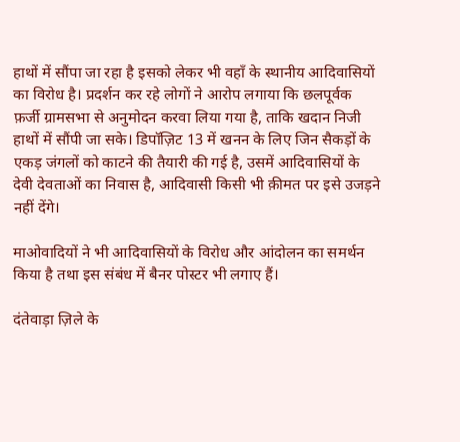हाथों में सौंपा जा रहा है इसको लेकर भी वहाँ के स्थानीय आदिवासियों का विरोध है। प्रदर्शन कर रहे लोगों ने आरोप लगाया कि छलपूर्वक फ़र्जी ग्रामसभा से अनुमोदन करवा लिया गया है, ताकि खदान निजी हाथों में सौंपी जा सके। डिपॉज़िट 13 में खनन के लिए जिन सैकड़ों के एकड़ जंगलों को काटने की तैयारी की गई है, उसमें आदिवासियों के देवी देवताओं का निवास है, आदिवासी किसी भी क़ीमत पर इसे उजड़ने नहीं देंगे।

माओवादियों ने भी आदिवासियों के विरोध और आंदोलन का समर्थन किया है तथा इस संबंध में बैनर पोस्टर भी लगाए हैं।

दंतेवाड़ा ज़िले के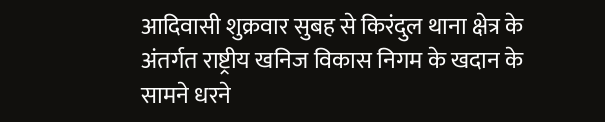आदिवासी शुक्रवार सुबह से किरंदुल थाना क्षेत्र के अंतर्गत राष्ट्रीय खनिज विकास निगम के खदान के सामने धरने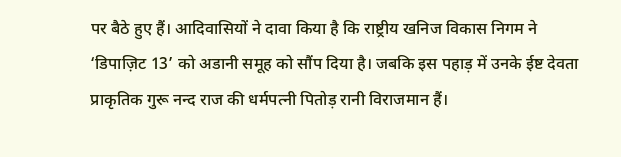पर बैठे हुए हैं। आदिवासियों ने दावा किया है कि राष्ट्रीय खनिज विकास निगम ने ‘डिपाज़िट 13’ को अडानी समूह को सौंप दिया है। जबकि इस पहाड़ में उनके ईष्ट देवता प्राकृतिक गुरू नन्द राज की धर्मपत्नी पितोड़ रानी विराजमान हैं।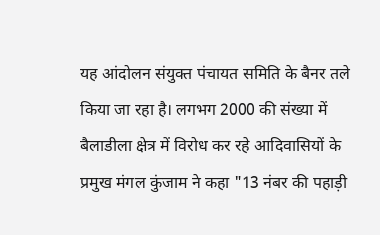यह आंदोलन संयुक्त पंचायत समिति के बैनर तले किया जा रहा है। लगभग 2000 की संख्या में बैलाडीला क्षेत्र में विरोध कर रहे आदिवासियों के प्रमुख मंगल कुंजाम ने कहा "13 नंबर की पहाड़ी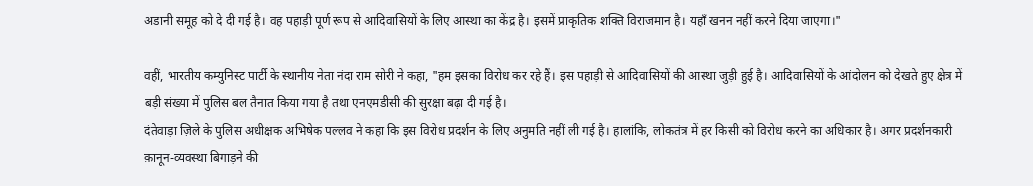अडानी समूह को दे दी गई है। वह पहाड़ी पूर्ण रूप से आदिवासियों के लिए आस्था का केंद्र है। इसमें प्राकृतिक शक्ति विराजमान है। यहाँ खनन नहीं करने दिया जाएगा।"

वहीं, भारतीय कम्युनिस्ट पार्टी के स्थानीय नेता नंदा राम सोरी ने कहा, "हम इसका विरोध कर रहे हैं। इस पहाड़ी से आदिवासियों की आस्था जुड़ी हुई है। आदिवासियों के आंदोलन को देखते हुए क्षेत्र में बड़ी संख्या में पुलिस बल तैनात किया गया है तथा एनएमडीसी की सुरक्षा बढ़ा दी गई है।
दंतेवाड़ा ज़िले के पुलिस अधीक्षक अभिषेक पल्लव ने कहा कि इस विरोध प्रदर्शन के लिए अनुमति नहीं ली गई है। हालांकि, लोकतंत्र में हर किसी को विरोध करने का अधिकार है। अगर प्रदर्शनकारी क़ानून-व्यवस्था बिगाड़ने की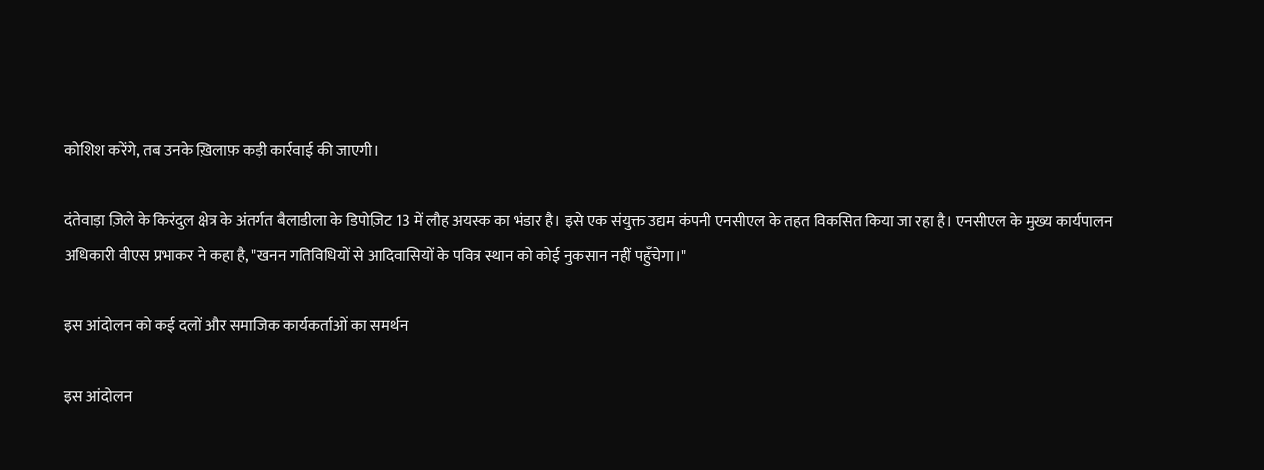कोशिश करेंगे, तब उनके ख़िलाफ़ कड़ी कार्रवाई की जाएगी।

दंतेवाड़ा ज़िले के किरंदुल क्षेत्र के अंतर्गत बैलाडीला के डिपोज़िट 13 में लौह अयस्क का भंडार है। इसे एक संयुक्त उद्यम कंपनी एनसीएल के तहत विकसित किया जा रहा है। एनसीएल के मुख्य कार्यपालन अधिकारी वीएस प्रभाकर ने कहा है, "खनन गतिविधियों से आदिवासियों के पवित्र स्थान को कोई नुकसान नहीं पहुँचेगा।"

इस आंदोलन को कई दलों और समाजिक कार्यकर्ताओं का समर्थन

इस आंदोलन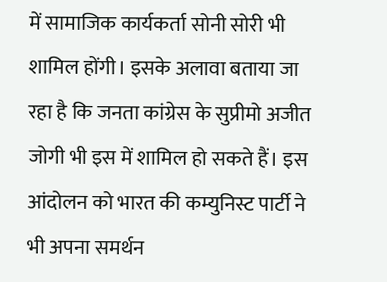में सामाजिक कार्यकर्ता सोनी सोरी भी शामिल होंगी। इसके अलावा बताया जा रहा है कि जनता कांग्रेस के सुप्रीमो अजीत जोगी भी इस में शामिल हो सकते हैं। इस आंदोलन को भारत की कम्युनिस्ट पार्टी ने भी अपना समर्थन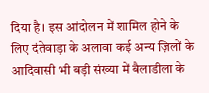दिया है। इस आंदोलन में शामिल होने के लिए दंतेवाड़ा के अलावा कई अन्य ज़िलों के आदिवासी भी बड़ी संख्या में बैलाडीला के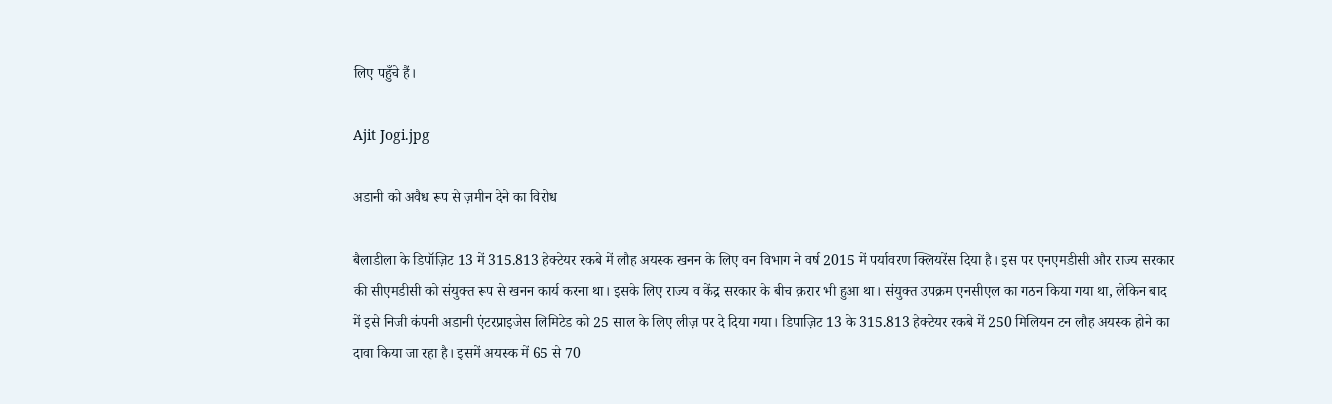लिए पहुँचे हैं।

Ajit Jogi.jpg

अडानी को अवैध रूप से ज़मीन देने का विरोध

बैलाडीला के डिपॉज़िट 13 में 315.813 हेक्टेयर रकबे में लौह अयस्क खनन के लिए वन विभाग ने वर्ष 2015 में पर्यावरण क्लियरेंस दिया है। इस पर एनएमडीसी और राज्य सरकार की सीएमडीसी को संयुक्त रूप से खनन कार्य करना था। इसके लिए राज्य व केंद्र सरकार के बीच क़रार भी हुआ था। संयुक्त उपक्रम एनसीएल का गठन किया गया था, लेकिन बाद में इसे निजी कंपनी अडानी एंटरप्राइजेस लिमिटेड को 25 साल के लिए लीज़ पर दे दिया गया। डिपाज़िट 13 के 315.813 हेक्टेयर रकबे में 250 मिलियन टन लौह अयस्क होने का दावा किया जा रहा है। इसमें अयस्क में 65 से 70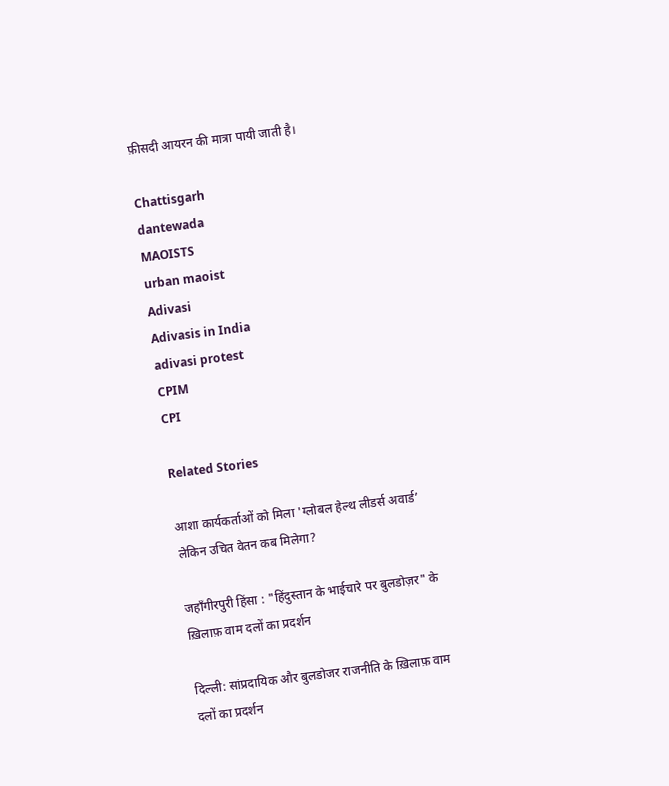फ़ीसदी आयरन की मात्रा पायी जाती है।

Chattisgarh
dantewada
MAOISTS
urban maoist
Adivasi
Adivasis in India
adivasi protest
CPIM
CPI

Related Stories

आशा कार्यकर्ताओं को मिला 'ग्लोबल हेल्थ लीडर्स अवार्ड’  लेकिन उचित वेतन कब मिलेगा?

जहाँगीरपुरी हिंसा : "हिंदुस्तान के भाईचारे पर बुलडोज़र" के ख़िलाफ़ वाम दलों का प्रदर्शन

दिल्ली: सांप्रदायिक और बुलडोजर राजनीति के ख़िलाफ़ वाम दलों का प्रदर्शन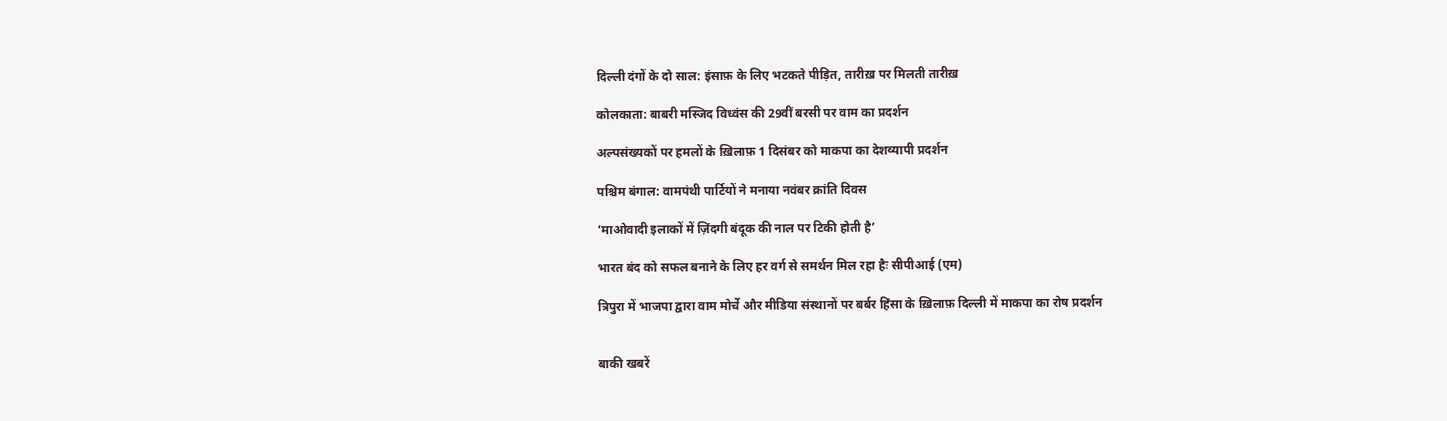दिल्ली दंगों के दो साल: इंसाफ़ के लिए भटकते पीड़ित, तारीख़ पर मिलती तारीख़

कोलकाता: बाबरी मस्जिद विध्वंस की 29वीं बरसी पर वाम का प्रदर्शन

अल्पसंख्यकों पर हमलों के ख़िलाफ़ 1 दिसंबर को माकपा का देशव्यापी प्रदर्शन

पश्चिम बंगाल: वामपंथी पार्टियों ने मनाया नवंबर क्रांति दिवस

‘माओवादी इलाकों में ज़िंदगी बंदूक की नाल पर टिकी होती है’

भारत बंद को सफल बनाने के लिए हर वर्ग से समर्थन मिल रहा हैः सीपीआई (एम)

त्रिपुरा में भाजपा द्वारा वाम मोर्चे और मीडिया संस्थानों पर बर्बर हिंसा के ख़िलाफ़ दिल्ली में माकपा का रोष प्रदर्शन


बाकी खबरें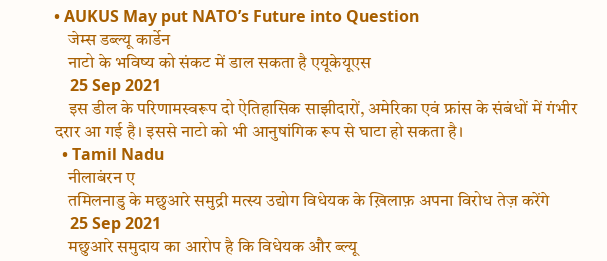• AUKUS May put NATO’s Future into Question
    जेम्स डब्ल्यू कार्डेन
    नाटो के भविष्य को संकट में डाल सकता है एयूकेयूएस
    25 Sep 2021
    इस डील के परिणामस्वरूप दो ऐतिहासिक साझीदारों, अमेरिका एवं फ्रांस के संबंधों में गंभीर दरार आ गई है। इससे नाटो को भी आनुषांगिक रूप से घाटा हो सकता है।
  • Tamil Nadu
    नीलाबंरन ए
    तमिलनाडु के मछुआरे समुद्री मत्स्य उद्योग विधेयक के ख़िलाफ़ अपना विरोध तेज़ करेंगे
    25 Sep 2021
    मछुआरे समुदाय का आरोप है कि विधेयक और ब्ल्यू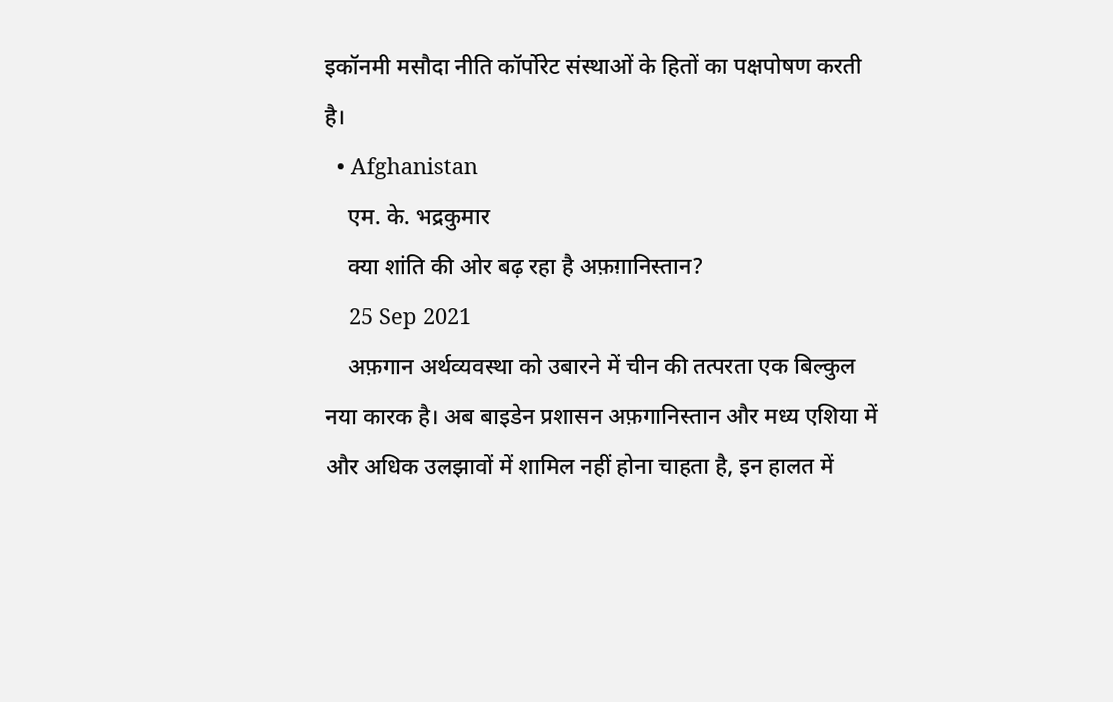इकॉनमी मसौदा नीति कॉर्पोरेट संस्थाओं के हितों का पक्षपोषण करती है।
  • Afghanistan
    एम. के. भद्रकुमार
    क्या शांति की ओर बढ़ रहा है अफ़ग़ानिस्तान?
    25 Sep 2021
    अफ़गान अर्थव्यवस्था को उबारने में चीन की तत्परता एक बिल्कुल नया कारक है। अब बाइडेन प्रशासन अफ़गानिस्तान और मध्य एशिया में और अधिक उलझावों में शामिल नहीं होना चाहता है, इन हालत में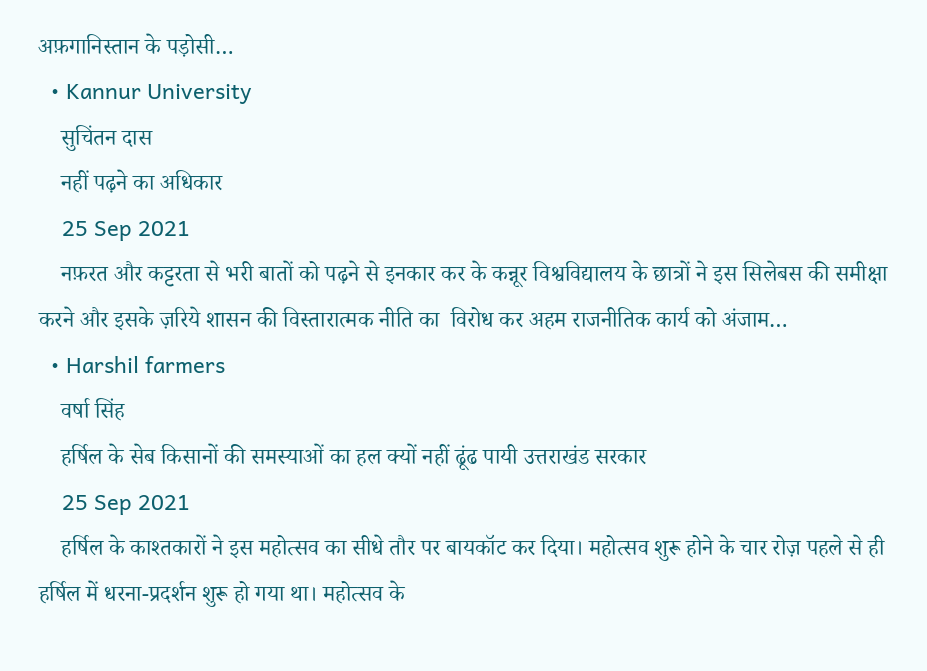अफ़गानिस्तान के पड़ोसी…
  • Kannur University
    सुचिंतन दास
    नहीं पढ़ने का अधिकार
    25 Sep 2021
    नफ़रत और कट्टरता से भरी बातों को पढ़ने से इनकार कर के कन्नूर विश्वविद्यालय के छात्रों ने इस सिलेबस की समीक्षा करने और इसके ज़रिये शासन की विस्तारात्मक नीति का  विरोध कर अहम राजनीतिक कार्य को अंजाम…
  • Harshil farmers
    वर्षा सिंह
    हर्षिल के सेब किसानों की समस्याओं का हल क्यों नहीं ढूंढ पायी उत्तराखंड सरकार
    25 Sep 2021
    हर्षिल के काश्तकारों ने इस महोत्सव का सीधे तौर पर बायकॉट कर दिया। महोत्सव शुरू होने के चार रोज़ पहले से ही हर्षिल में धरना-प्रदर्शन शुरू हो गया था। महोत्सव के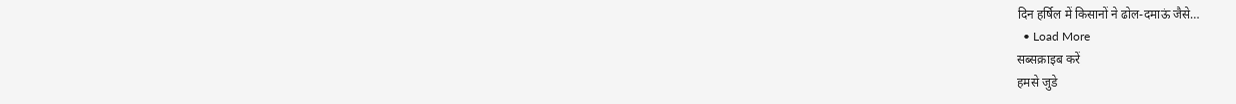दिन हर्षिल में किसानों ने ढोल-दमाऊं जैसे…
  • Load More
सब्सक्राइब करें
हमसे जुडे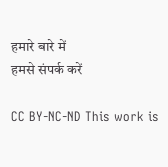हमारे बारे में
हमसे संपर्क करें

CC BY-NC-ND This work is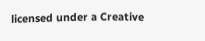licensed under a Creative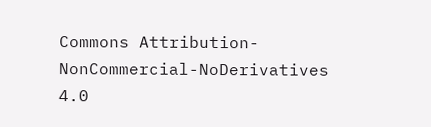Commons Attribution-NonCommercial-NoDerivatives 4.0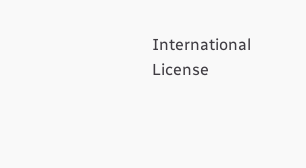International License